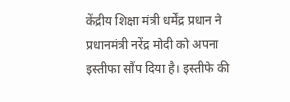केंद्रीय शिक्षा मंत्री धर्मेंद्र प्रधान ने प्रधानमंत्री नरेंद्र मोदी को अपना इस्तीफा सौंप दिया है। इस्तीफे की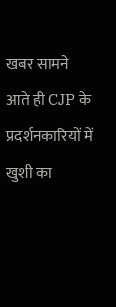खबर सामने आते ही CJP के प्रदर्शनकारियों में खुशी का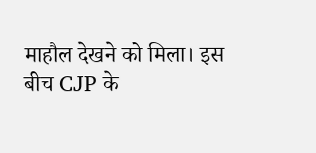माहौल देखने को मिला। इस बीच CJP के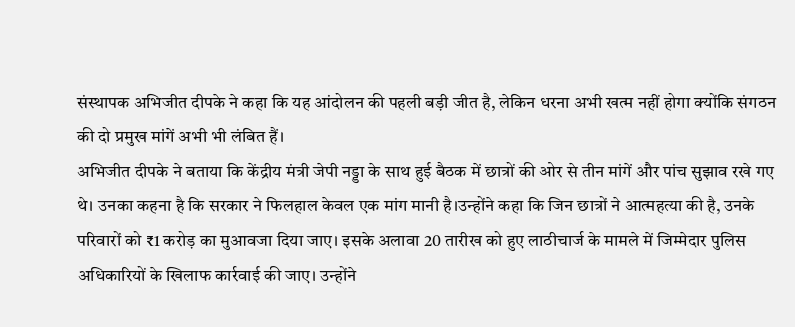संस्थापक अभिजीत दीपके ने कहा कि यह आंदोलन की पहली बड़ी जीत है, लेकिन धरना अभी खत्म नहीं होगा क्योंकि संगठन की दो प्रमुख मांगें अभी भी लंबित हैं।
अभिजीत दीपके ने बताया कि केंद्रीय मंत्री जेपी नड्डा के साथ हुई बैठक में छात्रों की ओर से तीन मांगें और पांच सुझाव रखे गए थे। उनका कहना है कि सरकार ने फिलहाल केवल एक मांग मानी है।उन्होंने कहा कि जिन छात्रों ने आत्महत्या की है, उनके परिवारों को ₹1 करोड़ का मुआवजा दिया जाए। इसके अलावा 20 तारीख को हुए लाठीचार्ज के मामले में जिम्मेदार पुलिस अधिकारियों के खिलाफ कार्रवाई की जाए। उन्होंने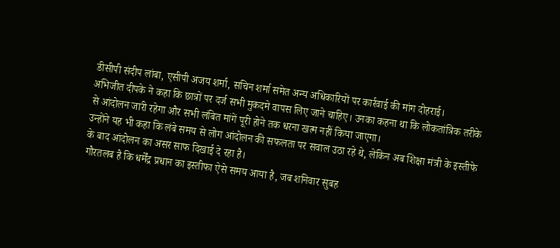डीसीपी संदीप लांबा, एसीपी अजय शर्मा, सचिन शर्मा समेत अन्य अधिकारियों पर कार्रवाई की मांग दोहराई।
अभिजीत दीपके ने कहा कि छात्रों पर दर्ज सभी मुकदमे वापस लिए जाने चाहिए। उनका कहना था कि लोकतांत्रिक तरीके से आंदोलन जारी रहेगा और सभी लंबित मांगें पूरी होने तक धरना खत्म नहीं किया जाएगा।
उन्होंने यह भी कहा कि लंबे समय से लोग आंदोलन की सफलता पर सवाल उठा रहे थे, लेकिन अब शिक्षा मंत्री के इस्तीफे के बाद आंदोलन का असर साफ दिखाई दे रहा है।
गौरतलब है कि धर्मेंद्र प्रधान का इस्तीफा ऐसे समय आया है, जब शनिवार सुबह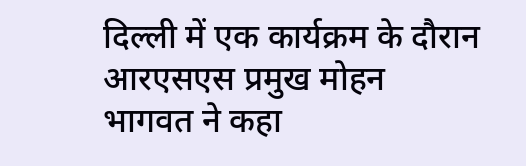दिल्ली में एक कार्यक्रम के दौरान आरएसएस प्रमुख मोहन भागवत ने कहा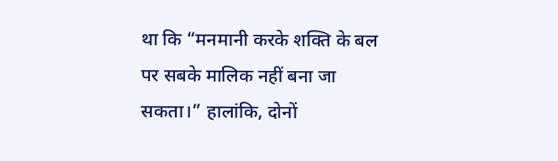था कि “मनमानी करके शक्ति के बल पर सबके मालिक नहीं बना जा सकता।” हालांकि, दोनों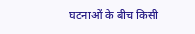घटनाओं के बीच किसी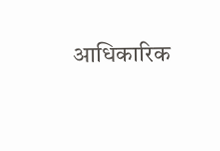आधिकारिक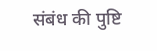संबंध की पुष्टि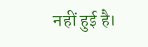नहीं हुई है।